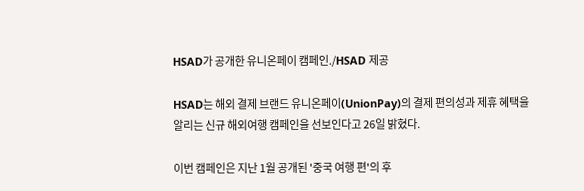HSAD가 공개한 유니온페이 캠페인./HSAD 제공

HSAD는 해외 결제 브랜드 유니온페이(UnionPay)의 결제 편의성과 제휴 혜택을 알리는 신규 해외여행 캠페인을 선보인다고 26일 밝혔다.

이번 캠페인은 지난 1월 공개된 '중국 여행 편'의 후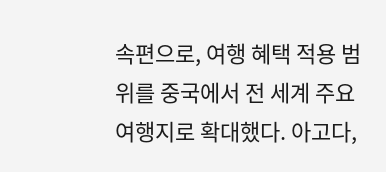속편으로, 여행 혜택 적용 범위를 중국에서 전 세계 주요 여행지로 확대했다. 아고다,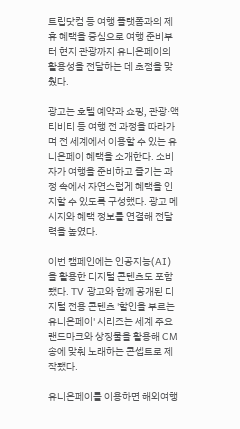트립닷컴 등 여행 플랫폼과의 제휴 혜택을 중심으로 여행 준비부터 현지 관광까지 유니온페이의 활용성을 전달하는 데 초점을 맞췄다.

광고는 호텔 예약과 쇼핑, 관광·액티비티 등 여행 전 과정을 따라가며 전 세계에서 이용할 수 있는 유니온페이 혜택을 소개한다. 소비자가 여행을 준비하고 즐기는 과정 속에서 자연스럽게 혜택을 인지할 수 있도록 구성했다. 광고 메시지와 혜택 정보를 연결해 전달력을 높였다.

이번 캠페인에는 인공지능(AI)을 활용한 디지털 콘텐츠도 포함됐다. TV 광고와 함께 공개된 디지털 전용 콘텐츠 '할인을 부르는 유니온페이' 시리즈는 세계 주요 랜드마크와 상징물을 활용해 CM송에 맞춰 노래하는 콘셉트로 제작됐다.

유니온페이를 이용하면 해외여행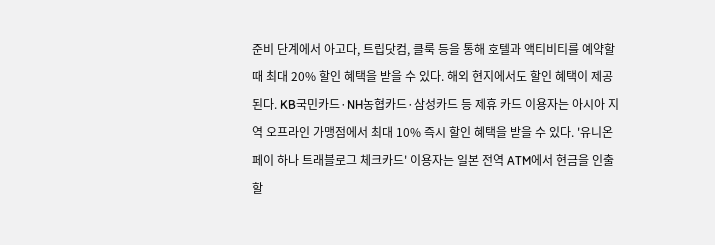준비 단계에서 아고다, 트립닷컴, 클룩 등을 통해 호텔과 액티비티를 예약할 때 최대 20% 할인 혜택을 받을 수 있다. 해외 현지에서도 할인 혜택이 제공된다. KB국민카드·NH농협카드·삼성카드 등 제휴 카드 이용자는 아시아 지역 오프라인 가맹점에서 최대 10% 즉시 할인 혜택을 받을 수 있다. '유니온페이 하나 트래블로그 체크카드' 이용자는 일본 전역 ATM에서 현금을 인출할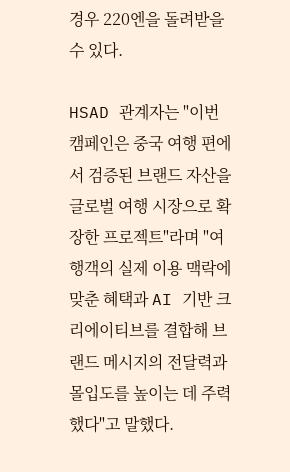경우 220엔을 돌려받을 수 있다.

HSAD 관계자는 "이번 캠페인은 중국 여행 편에서 검증된 브랜드 자산을 글로벌 여행 시장으로 확장한 프로젝트"라며 "여행객의 실제 이용 맥락에 맞춘 혜택과 AI 기반 크리에이티브를 결합해 브랜드 메시지의 전달력과 몰입도를 높이는 데 주력했다"고 말했다.